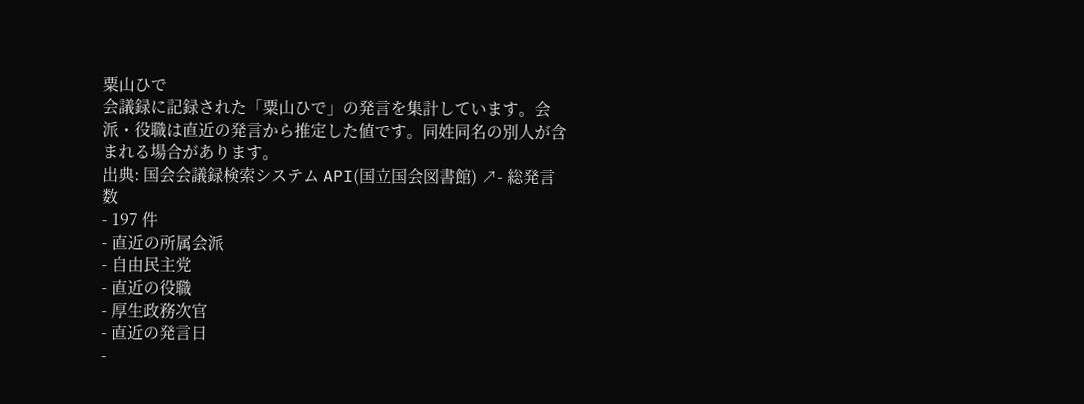粟山ひで
会議録に記録された「粟山ひで」の発言を集計しています。会派・役職は直近の発言から推定した値です。同姓同名の別人が含まれる場合があります。
出典: 国会会議録検索システム API(国立国会図書館) ↗- 総発言数
- 197 件
- 直近の所属会派
- 自由民主党
- 直近の役職
- 厚生政務次官
- 直近の発言日
-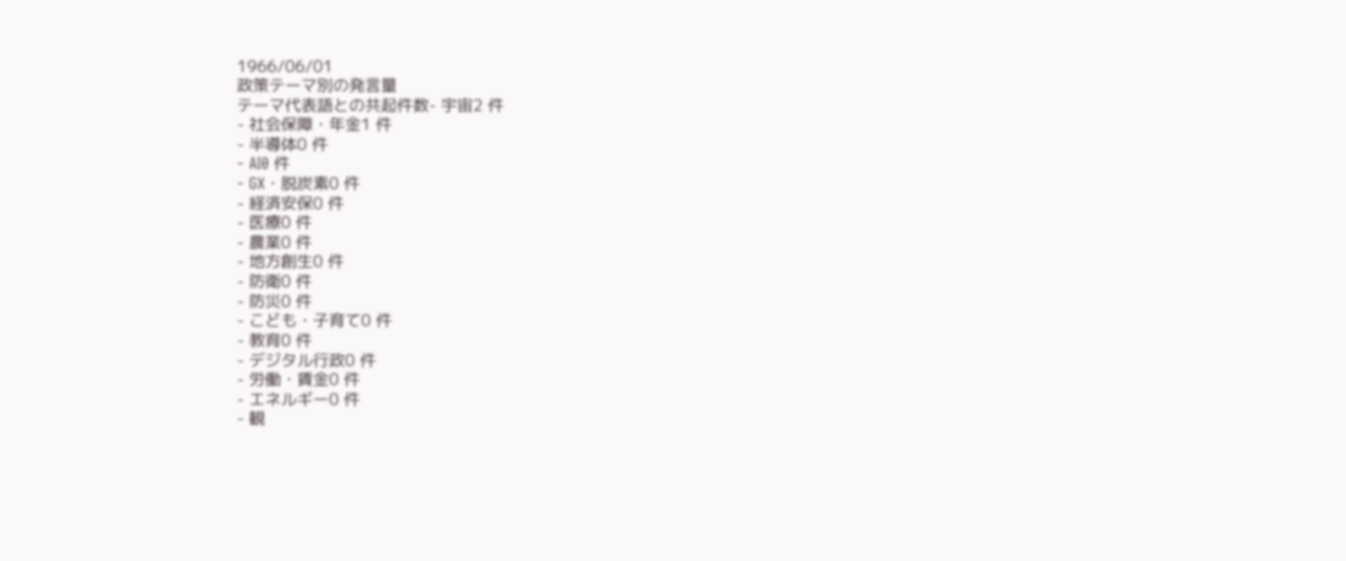1966/06/01
政策テーマ別の発言量
テーマ代表語との共起件数- 宇宙2 件
- 社会保障・年金1 件
- 半導体0 件
- AI0 件
- GX・脱炭素0 件
- 経済安保0 件
- 医療0 件
- 農業0 件
- 地方創生0 件
- 防衛0 件
- 防災0 件
- こども・子育て0 件
- 教育0 件
- デジタル行政0 件
- 労働・賃金0 件
- エネルギー0 件
- 観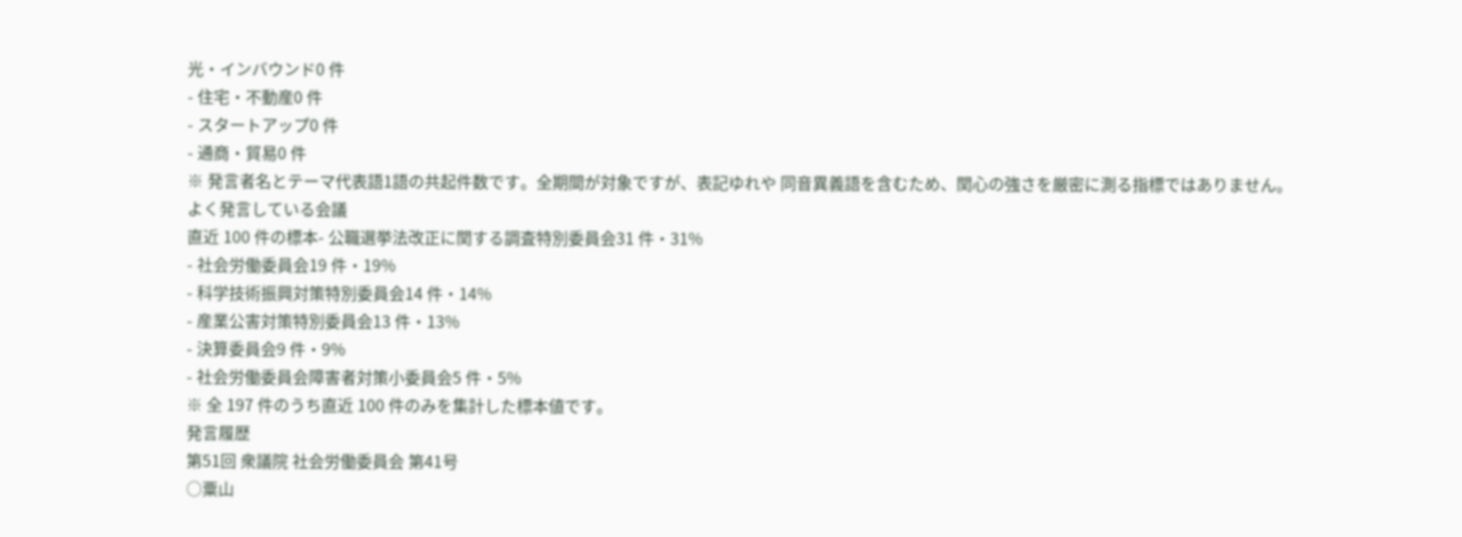光・インバウンド0 件
- 住宅・不動産0 件
- スタートアップ0 件
- 通商・貿易0 件
※ 発言者名とテーマ代表語1語の共起件数です。全期間が対象ですが、表記ゆれや 同音異義語を含むため、関心の強さを厳密に測る指標ではありません。
よく発言している会議
直近 100 件の標本- 公職選挙法改正に関する調査特別委員会31 件・31%
- 社会労働委員会19 件・19%
- 科学技術振興対策特別委員会14 件・14%
- 産業公害対策特別委員会13 件・13%
- 決算委員会9 件・9%
- 社会労働委員会障害者対策小委員会5 件・5%
※ 全 197 件のうち直近 100 件のみを集計した標本値です。
発言履歴
第51回 衆議院 社会労働委員会 第41号
○粟山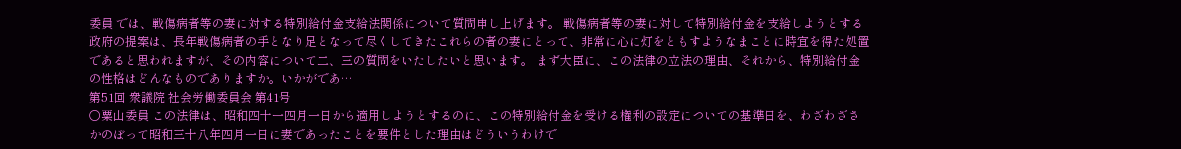委員 では、戦傷病者等の妻に対する特別給付金支給法関係について質問申し上げます。 戦傷病者等の妻に対して特別給付金を支給しようとする政府の提案は、長年戦傷病者の手となり足となって尽くしてきたこれらの者の妻にとって、非常に心に灯をともすようなまことに時宜を得た処置であると思われますが、その内容について二、三の質問をいたしたいと思います。 まず大臣に、この法律の立法の理由、それから、特別給付金の性格はどんなものでありますか。いかがであ…
第51回 衆議院 社会労働委員会 第41号
○粟山委員 この法律は、昭和四十一四月一日から適用しようとするのに、この特別給付金を受ける権利の設定についての基準日を、わざわざさかのぼって昭和三十八年四月一日に妻であったことを要件とした理由はどういうわけで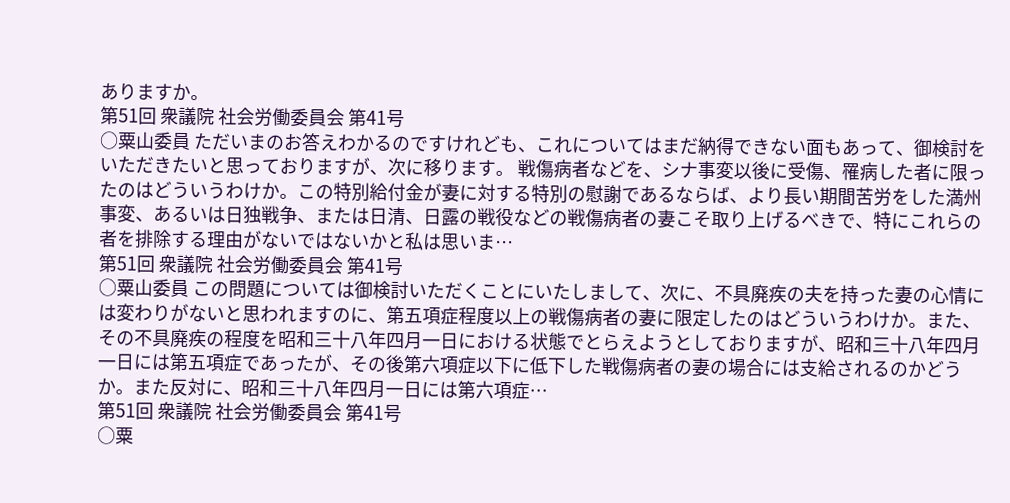ありますか。
第51回 衆議院 社会労働委員会 第41号
○粟山委員 ただいまのお答えわかるのですけれども、これについてはまだ納得できない面もあって、御検討をいただきたいと思っておりますが、次に移ります。 戦傷病者などを、シナ事変以後に受傷、罹病した者に限ったのはどういうわけか。この特別給付金が妻に対する特別の慰謝であるならば、より長い期間苦労をした満州事変、あるいは日独戦争、または日清、日露の戦役などの戦傷病者の妻こそ取り上げるべきで、特にこれらの者を排除する理由がないではないかと私は思いま…
第51回 衆議院 社会労働委員会 第41号
○粟山委員 この問題については御検討いただくことにいたしまして、次に、不具廃疾の夫を持った妻の心情には変わりがないと思われますのに、第五項症程度以上の戦傷病者の妻に限定したのはどういうわけか。また、その不具廃疾の程度を昭和三十八年四月一日における状態でとらえようとしておりますが、昭和三十八年四月一日には第五項症であったが、その後第六項症以下に低下した戦傷病者の妻の場合には支給されるのかどうか。また反対に、昭和三十八年四月一日には第六項症…
第51回 衆議院 社会労働委員会 第41号
○粟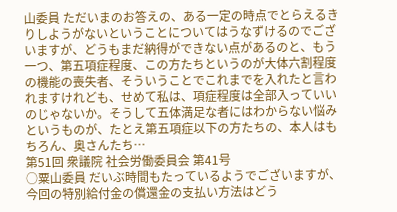山委員 ただいまのお答えの、ある一定の時点でとらえるきりしようがないということについてはうなずけるのでございますが、どうもまだ納得ができない点があるのと、もう一つ、第五項症程度、この方たちというのが大体六割程度の機能の喪失者、そういうことでこれまでを入れたと言われますけれども、せめて私は、項症程度は全部入っていいのじゃないか。そうして五体満足な者にはわからない悩みというものが、たとえ第五項症以下の方たちの、本人はもちろん、奥さんたち…
第51回 衆議院 社会労働委員会 第41号
○粟山委員 だいぶ時間もたっているようでございますが、今回の特別給付金の償還金の支払い方法はどう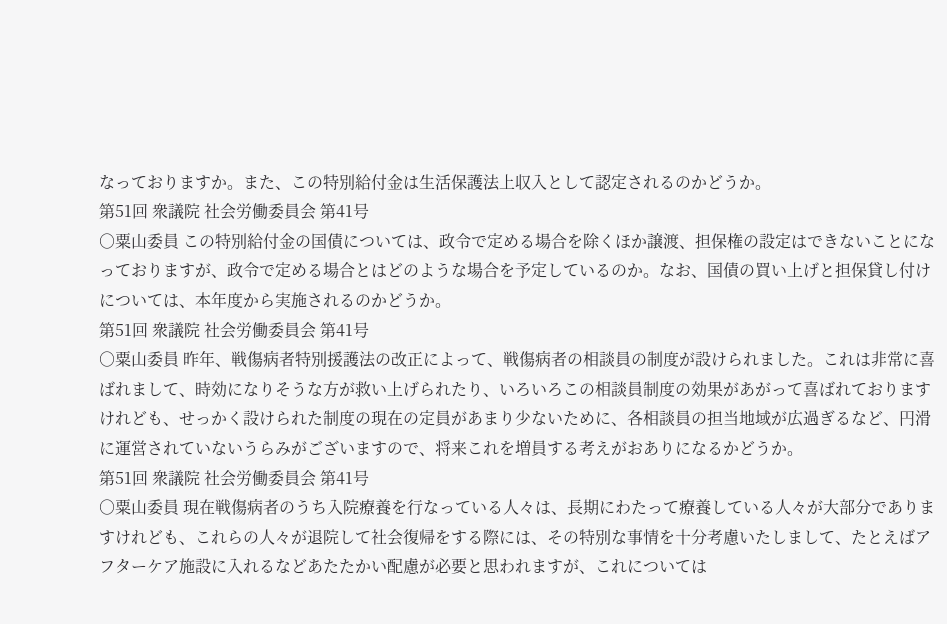なっておりますか。また、この特別給付金は生活保護法上収入として認定されるのかどうか。
第51回 衆議院 社会労働委員会 第41号
○粟山委員 この特別給付金の国債については、政令で定める場合を除くほか譲渡、担保権の設定はできないことになっておりますが、政令で定める場合とはどのような場合を予定しているのか。なお、国債の買い上げと担保貸し付けについては、本年度から実施されるのかどうか。
第51回 衆議院 社会労働委員会 第41号
○粟山委員 昨年、戦傷病者特別援護法の改正によって、戦傷病者の相談員の制度が設けられました。これは非常に喜ばれまして、時効になりそうな方が救い上げられたり、いろいろこの相談員制度の効果があがって喜ばれておりますけれども、せっかく設けられた制度の現在の定員があまり少ないために、各相談員の担当地域が広過ぎるなど、円滑に運営されていないうらみがございますので、将来これを増員する考えがおありになるかどうか。
第51回 衆議院 社会労働委員会 第41号
○粟山委員 現在戦傷病者のうち入院療養を行なっている人々は、長期にわたって療養している人々が大部分でありますけれども、これらの人々が退院して社会復帰をする際には、その特別な事情を十分考慮いたしまして、たとえばアフターケア施設に入れるなどあたたかい配慮が必要と思われますが、これについては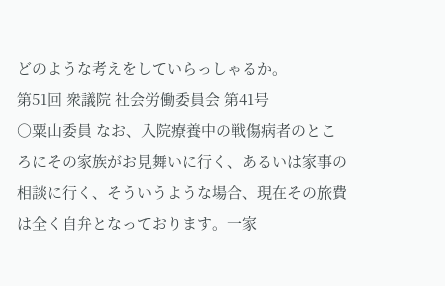どのような考えをしていらっしゃるか。
第51回 衆議院 社会労働委員会 第41号
○粟山委員 なお、入院療養中の戦傷病者のところにその家族がお見舞いに行く、あるいは家事の相談に行く、そういうような場合、現在その旅費は全く自弁となっております。一家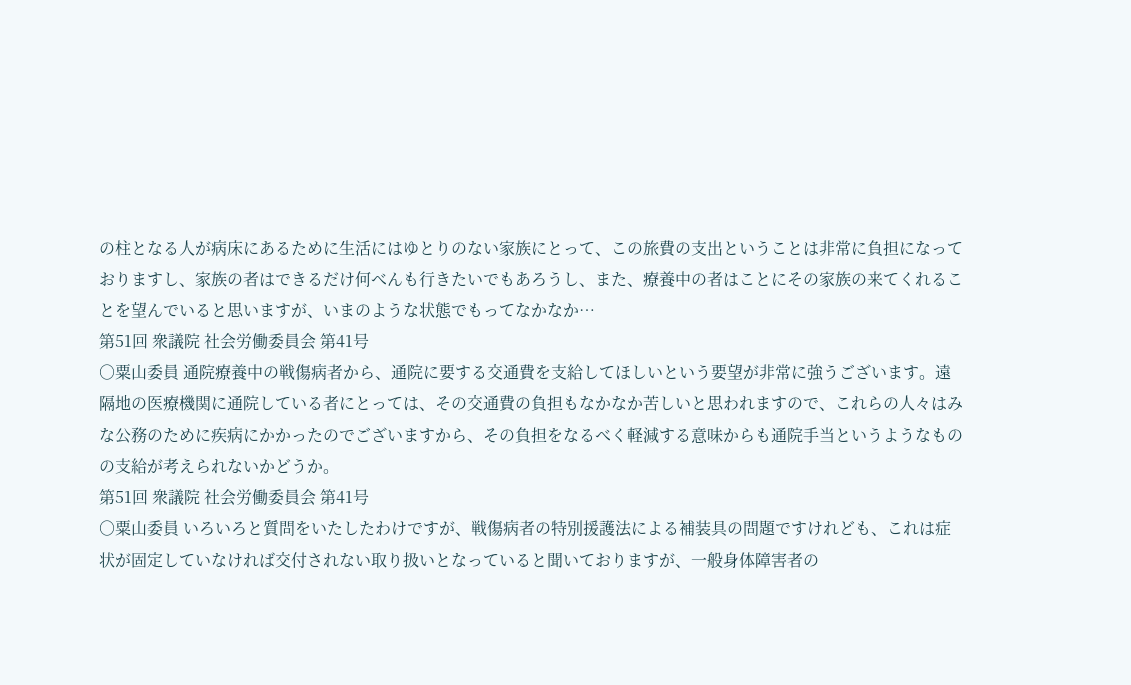の柱となる人が病床にあるために生活にはゆとりのない家族にとって、この旅費の支出ということは非常に負担になっておりますし、家族の者はできるだけ何べんも行きたいでもあろうし、また、療養中の者はことにその家族の来てくれることを望んでいると思いますが、いまのような状態でもってなかなか…
第51回 衆議院 社会労働委員会 第41号
○粟山委員 通院療養中の戦傷病者から、通院に要する交通費を支給してほしいという要望が非常に強うございます。遠隔地の医療機関に通院している者にとっては、その交通費の負担もなかなか苦しいと思われますので、これらの人々はみな公務のために疾病にかかったのでございますから、その負担をなるべく軽減する意味からも通院手当というようなものの支給が考えられないかどうか。
第51回 衆議院 社会労働委員会 第41号
○粟山委員 いろいろと質問をいたしたわけですが、戦傷病者の特別援護法による補装具の問題ですけれども、これは症状が固定していなければ交付されない取り扱いとなっていると聞いておりますが、一般身体障害者の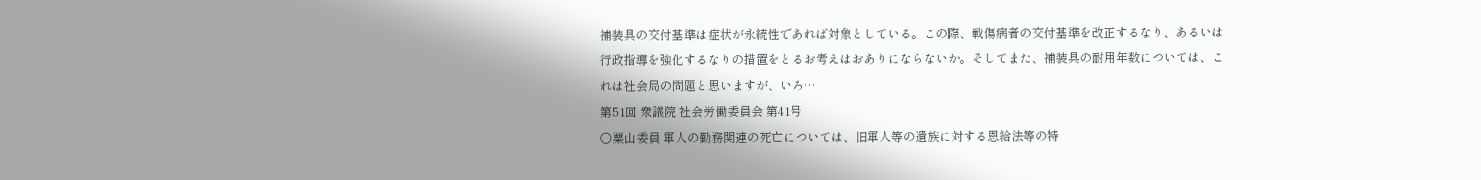補装具の交付基準は症状が永続性であれば対象としている。この際、戦傷病者の交付基準を改正するなり、あるいは行政指導を強化するなりの措置をとるお考えはおありにならないか。そしてまた、補装具の耐用年数については、これは社会局の問題と思いますが、いろ…
第51回 衆議院 社会労働委員会 第41号
○粟山委員 軍人の勤務関連の死亡については、旧軍人等の遺族に対する恩給法等の特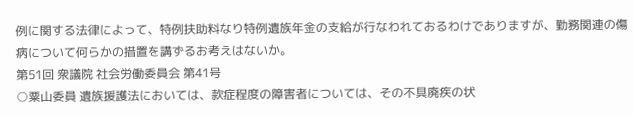例に関する法律によって、特例扶助料なり特例遺族年金の支給が行なわれておるわけでありますが、勤務関連の傷病について何らかの措置を講ずるお考えはないか。
第51回 衆議院 社会労働委員会 第41号
○粟山委員 遺族援護法においては、款症程度の障害者については、その不具廃疾の状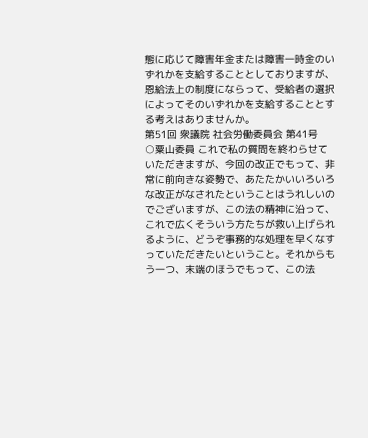態に応じて障害年金または障害一時金のいずれかを支給することとしておりますが、恩給法上の制度にならって、受給者の選択によってそのいずれかを支給することとする考えはありませんか。
第51回 衆議院 社会労働委員会 第41号
○粟山委員 これで私の質問を終わらせていただきますが、今回の改正でもって、非常に前向きな姿勢で、あたたかいいろいろな改正がなされたということはうれしいのでございますが、この法の精神に沿って、これで広くそういう方たちが救い上げられるように、どうぞ事務的な処理を早くなすっていただきたいということ。それからもう一つ、末端のほうでもって、この法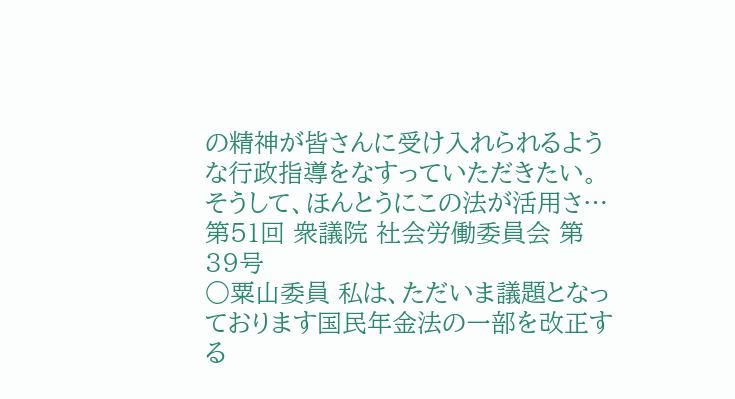の精神が皆さんに受け入れられるような行政指導をなすっていただきたい。そうして、ほんとうにこの法が活用さ…
第51回 衆議院 社会労働委員会 第39号
○粟山委員 私は、ただいま議題となっております国民年金法の一部を改正する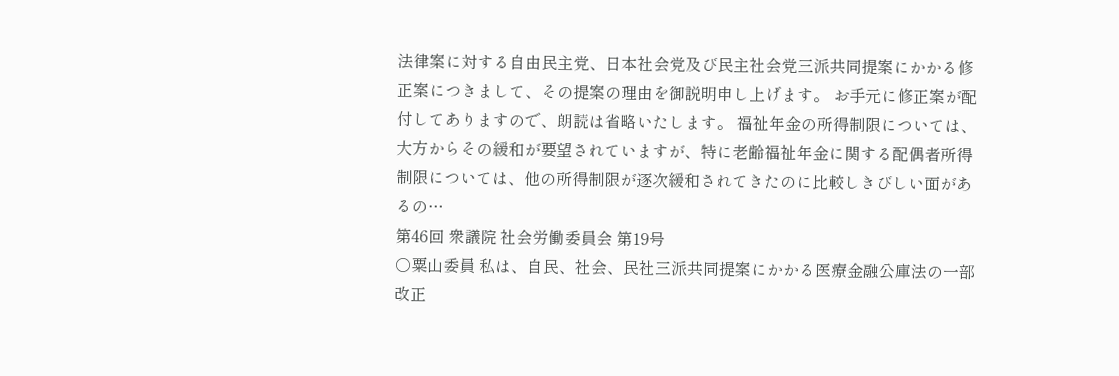法律案に対する自由民主党、日本社会党及び民主社会党三派共同提案にかかる修正案につきまして、その提案の理由を御説明申し上げます。 お手元に修正案が配付してありますので、朗読は省略いたします。 福祉年金の所得制限については、大方からその緩和が要望されていますが、特に老齢福祉年金に関する配偶者所得制限については、他の所得制限が逐次緩和されてきたのに比較しきびしい面があるの…
第46回 衆議院 社会労働委員会 第19号
○粟山委員 私は、自民、社会、民社三派共同提案にかかる医療金融公庫法の一部改正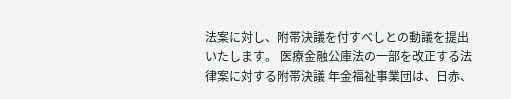法案に対し、附帯決議を付すべしとの動議を提出いたします。 医療金融公庫法の一部を改正する法律案に対する附帯決議 年金福祉事業団は、日赤、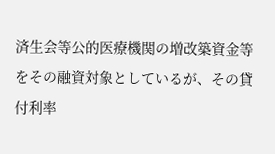済生会等公的医療機関の増改築資金等をその融資対象としているが、その貸付利率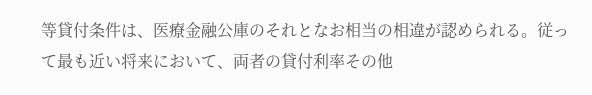等貸付条件は、医療金融公庫のそれとなお相当の相違が認められる。従って最も近い将来において、両者の貸付利率その他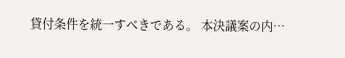貸付条件を統一すべきである。 本決議案の内…